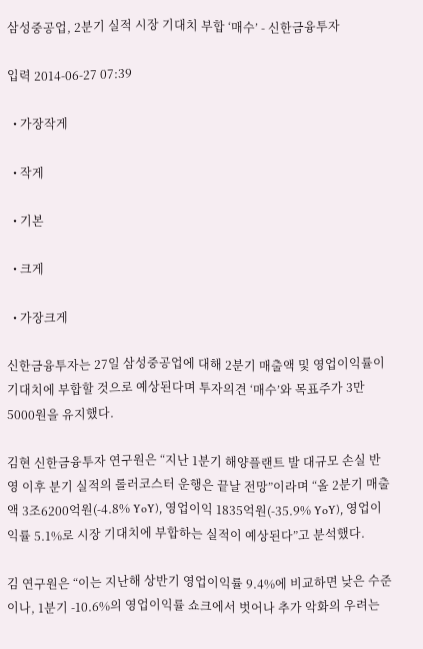삼성중공업, 2분기 실적 시장 기대치 부합 ‘매수’ - 신한금융투자

입력 2014-06-27 07:39

  • 가장작게

  • 작게

  • 기본

  • 크게

  • 가장크게

신한금융투자는 27일 삼성중공업에 대해 2분기 매출액 및 영업이익률이 기대치에 부합할 것으로 예상된다며 투자의견 ‘매수’와 목표주가 3만5000원을 유지했다.

김현 신한금융투자 연구원은 “지난 1분기 해양플랜트 발 대규모 손실 반영 이후 분기 실적의 롤러코스터 운행은 끝날 전망”이라며 “올 2분기 매출액 3조6200억원(-4.8% YoY), 영업이익 1835억원(-35.9% YoY), 영업이익률 5.1%로 시장 기대치에 부합하는 실적이 예상된다”고 분석했다.

김 연구원은 “이는 지난해 상반기 영업이익률 9.4%에 비교하면 낮은 수준이나, 1분기 -10.6%의 영업이익률 쇼크에서 벗어나 추가 악화의 우려는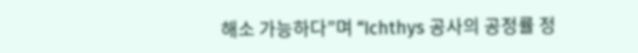해소 가능하다”며 “Ichthys 공사의 공정률 정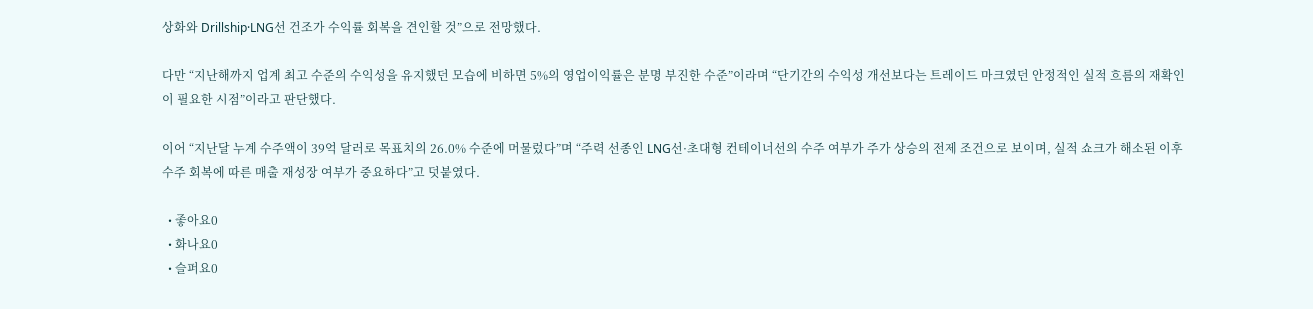상화와 Drillship·LNG선 건조가 수익률 회복을 견인할 것”으로 전망했다.

다만 “지난해까지 업계 최고 수준의 수익성을 유지했던 모습에 비하면 5%의 영업이익률은 분명 부진한 수준”이라며 “단기간의 수익성 개선보다는 트레이드 마크였던 안정적인 실적 흐름의 재확인이 필요한 시점”이라고 판단했다.

이어 “지난달 누계 수주액이 39억 달러로 목표치의 26.0% 수준에 머물렀다”며 “주력 선종인 LNG선·초대형 컨테이너선의 수주 여부가 주가 상승의 전제 조건으로 보이며, 실적 쇼크가 해소된 이후 수주 회복에 따른 매출 재성장 여부가 중요하다”고 덧붙였다.

  • 좋아요0
  • 화나요0
  • 슬퍼요0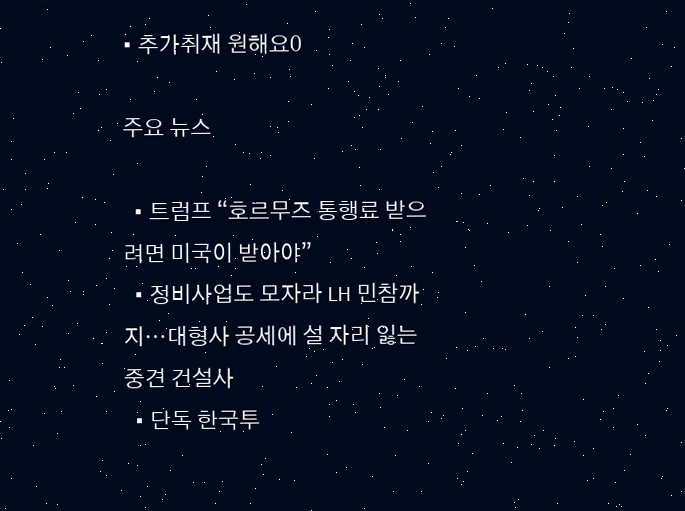• 추가취재 원해요0

주요 뉴스

  • 트럼프 “호르무즈 통행료 받으려면 미국이 받아야”
  • 정비사업도 모자라 LH 민참까지⋯대형사 공세에 설 자리 잃는 중견 건설사
  • 단독 한국투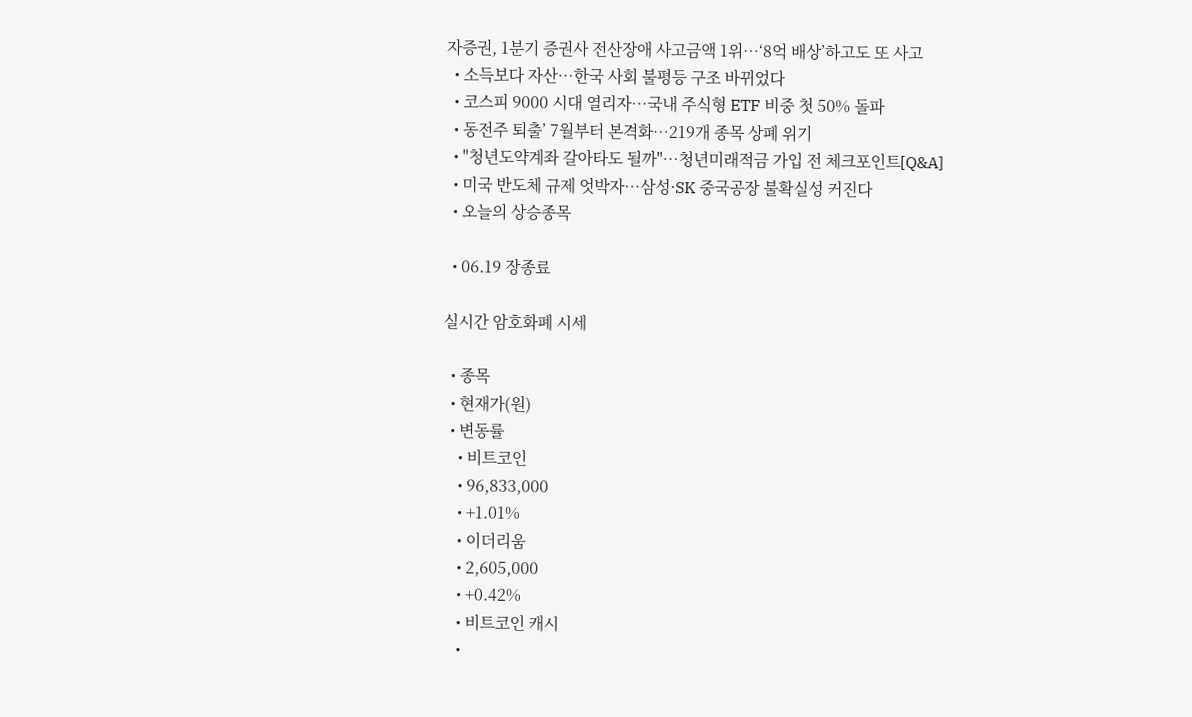자증권, 1분기 증권사 전산장애 사고금액 1위⋯‘8억 배상’하고도 또 사고
  • 소득보다 자산…한국 사회 불평등 구조 바뀌었다
  • 코스피 9000 시대 열리자…국내 주식형 ETF 비중 첫 50% 돌파
  • 동전주 퇴출’ 7월부터 본격화…219개 종목 상폐 위기
  • "청년도약계좌 갈아타도 될까"…청년미래적금 가입 전 체크포인트[Q&A]
  • 미국 반도체 규제 엇박자…삼성·SK 중국공장 불확실성 커진다
  • 오늘의 상승종목

  • 06.19 장종료

실시간 암호화폐 시세

  • 종목
  • 현재가(원)
  • 변동률
    • 비트코인
    • 96,833,000
    • +1.01%
    • 이더리움
    • 2,605,000
    • +0.42%
    • 비트코인 캐시
    •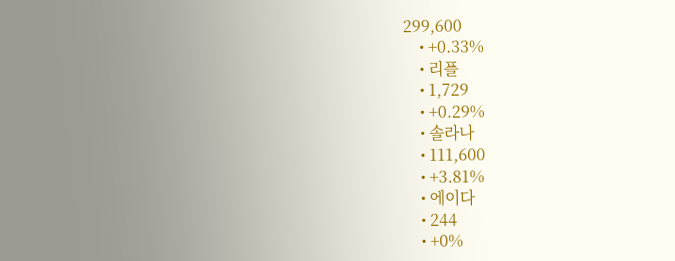299,600
    • +0.33%
    • 리플
    • 1,729
    • +0.29%
    • 솔라나
    • 111,600
    • +3.81%
    • 에이다
    • 244
    • +0%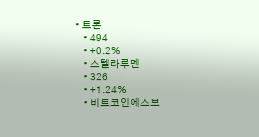• 트론
    • 494
    • +0.2%
    • 스텔라루멘
    • 326
    • +1.24%
    • 비트코인에스브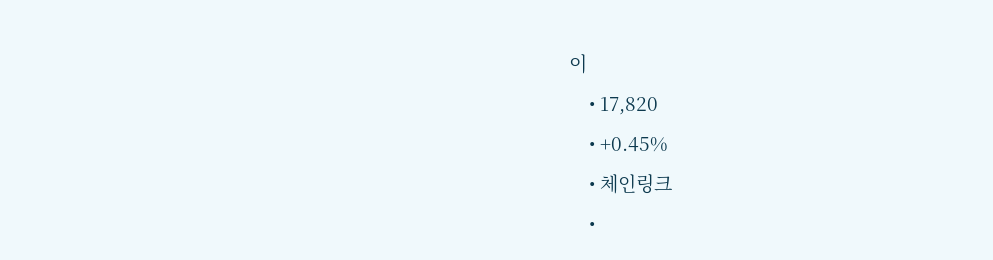이
    • 17,820
    • +0.45%
    • 체인링크
    •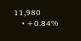11,980
    • +0.84%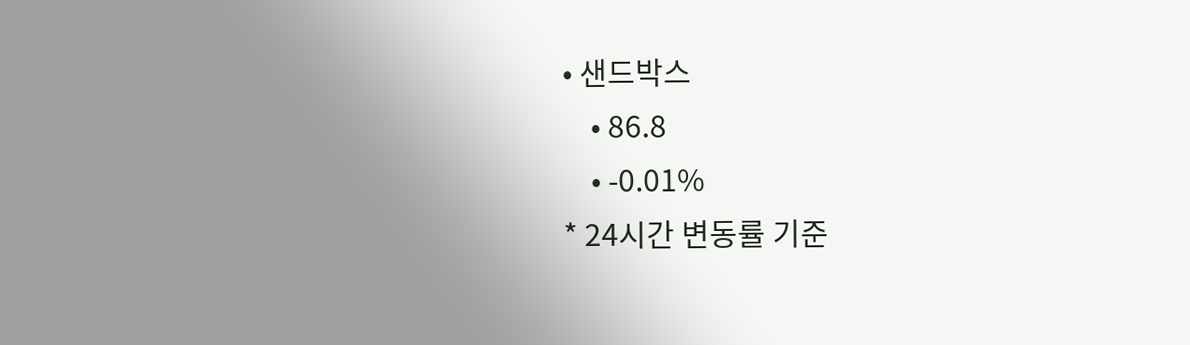• 샌드박스
    • 86.8
    • -0.01%
* 24시간 변동률 기준